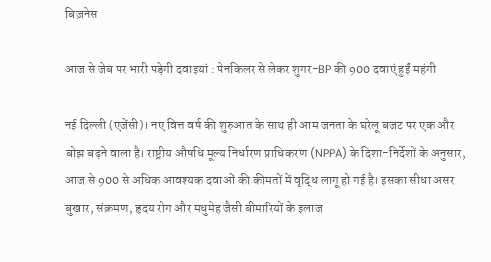बिज़नेस

आज से जेब पर भारी पड़ेगी दवाइयां : पेनकिलर से लेकर शुगर-BP की 900 दवाएं हुईं महंगी

नई दिल्ली (एजेंसी)। नए वित्त वर्ष की शुरुआत के साथ ही आम जनता के घरेलू बजट पर एक और बोझ बढ़ने वाला है। राष्ट्रीय औषधि मूल्य निर्धारण प्राधिकरण (NPPA) के दिशा-निर्देशों के अनुसार, आज से 900 से अधिक आवश्यक दवाओं की कीमतों में वृद्धि लागू हो गई है। इसका सीधा असर बुखार, संक्रमण, हृदय रोग और मधुमेह जैसी बीमारियों के इलाज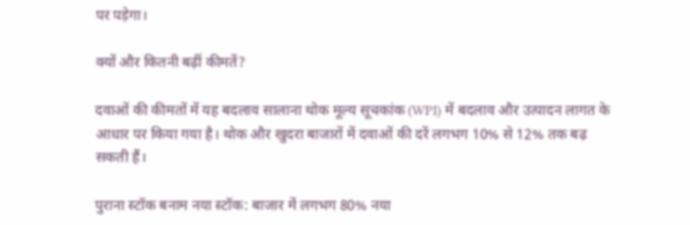पर पड़ेगा।

क्यों और कितनी बढ़ीं कीमतें?

दवाओं की कीमतों में यह बदलाव सालाना थोक मूल्य सूचकांक (WPI) में बदलाव और उत्पादन लागत के आधार पर किया गया है। थोक और खुदरा बाजारों में दवाओं की दरें लगभग 10% से 12% तक बढ़ सकती हैं।

पुराना स्टॉक बनाम नया स्टॉक: बाजार में लगभग 80% नया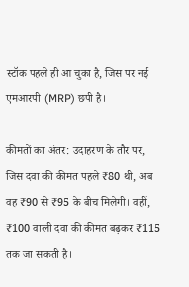स्टॉक पहले ही आ चुका है, जिस पर नई एमआरपी (MRP) छपी है।

कीमतों का अंतर: उदाहरण के तौर पर, जिस दवा की कीमत पहले ₹80 थी, अब वह ₹90 से ₹95 के बीच मिलेगी। वहीं, ₹100 वाली दवा की कीमत बढ़कर ₹115 तक जा सकती है।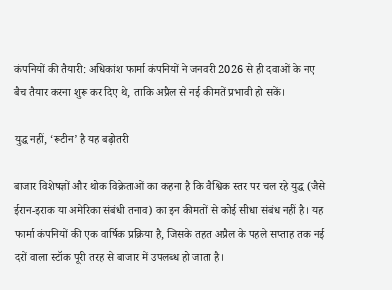कंपनियों की तैयारी: अधिकांश फार्मा कंपनियों ने जनवरी 2026 से ही दवाओं के नए बैच तैयार करना शुरू कर दिए थे, ताकि अप्रैल से नई कीमतें प्रभावी हो सकें।

युद्ध नहीं, ‘रूटीन’ है यह बढ़ोतरी

बाजार विशेषज्ञों और थोक विक्रेताओं का कहना है कि वैश्विक स्तर पर चल रहे युद्ध (जैसे ईरान-इराक या अमेरिका संबंधी तनाव) का इन कीमतों से कोई सीधा संबंध नहीं है। यह फार्मा कंपनियों की एक वार्षिक प्रक्रिया है, जिसके तहत अप्रैल के पहले सप्ताह तक नई दरों वाला स्टॉक पूरी तरह से बाजार में उपलब्ध हो जाता है।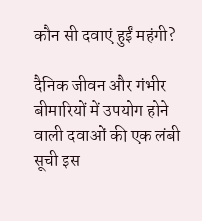कौन सी दवाएं हुईं महंगी?

दैनिक जीवन और गंभीर बीमारियों में उपयोग होने वाली दवाओं की एक लंबी सूची इस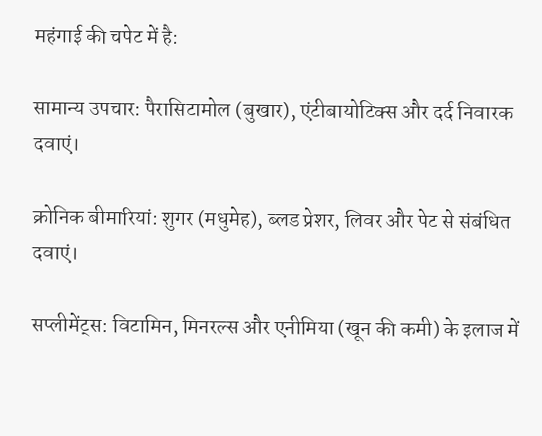महंगाई की चपेट में है:

सामान्य उपचार: पैरासिटामोल (बुखार), एंटीबायोटिक्स और दर्द निवारक दवाएं।

क्रोनिक बीमारियां: शुगर (मधुमेह), ब्लड प्रेशर, लिवर और पेट से संबंधित दवाएं।

सप्लीमेंट्स: विटामिन, मिनरल्स और एनीमिया (खून की कमी) के इलाज में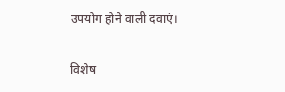उपयोग होने वाली दवाएं।

विशेष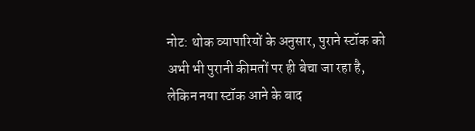नोट: थोक व्यापारियों के अनुसार, पुराने स्टॉक को अभी भी पुरानी कीमतों पर ही बेचा जा रहा है, लेकिन नया स्टॉक आने के बाद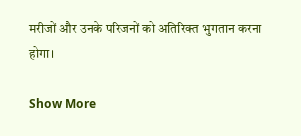मरीजों और उनके परिजनों को अतिरिक्त भुगतान करना होगा।

Show More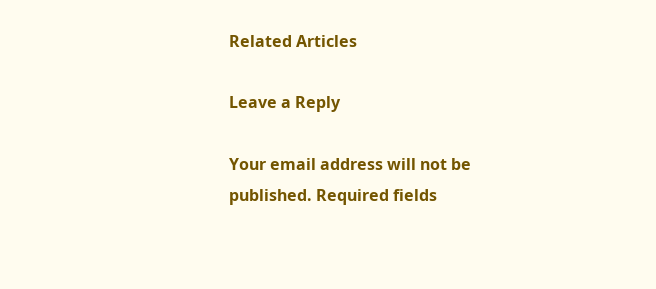Related Articles

Leave a Reply

Your email address will not be published. Required fields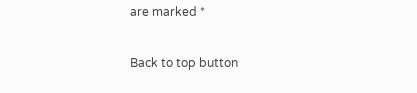are marked *

Back to top button